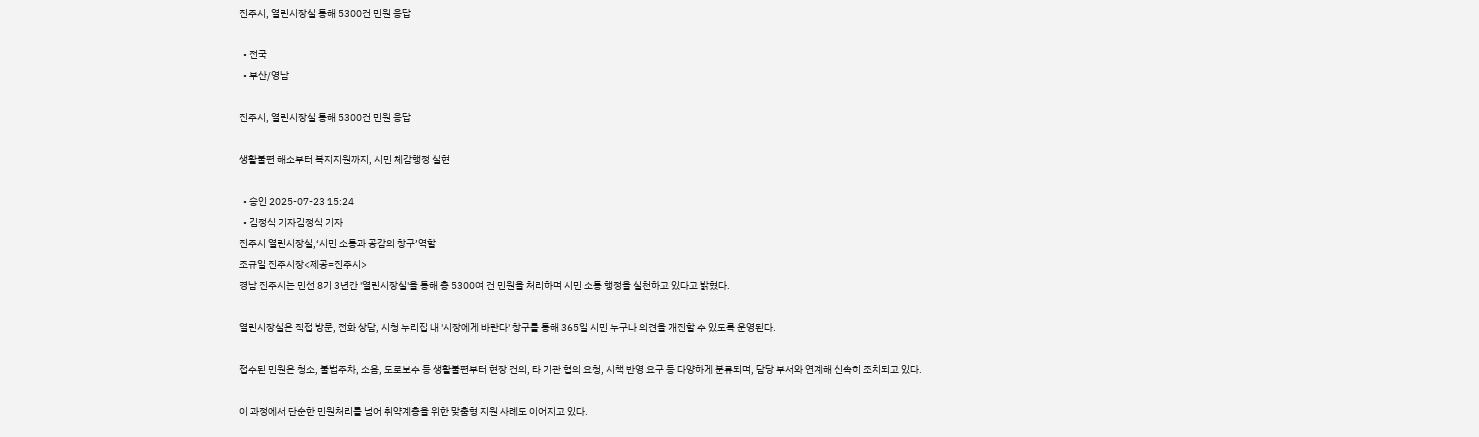진주시, 열린시장실 통해 5300건 민원 응답

  • 전국
  • 부산/영남

진주시, 열린시장실 통해 5300건 민원 응답

생활불편 해소부터 복지지원까지, 시민 체감행정 실현

  • 승인 2025-07-23 15:24
  • 김정식 기자김정식 기자
진주시 열린시장실,‘시민 소통과 공감의 창구’역할
조규일 진주시장<제공=진주시>
경남 진주시는 민선 8기 3년간 '열린시장실'을 통해 총 5300여 건 민원을 처리하며 시민 소통 행정을 실천하고 있다고 밝혔다.

열린시장실은 직접 방문, 전화 상담, 시청 누리집 내 '시장에게 바란다' 창구를 통해 365일 시민 누구나 의견을 개진할 수 있도록 운영된다.

접수된 민원은 청소, 불법주차, 소음, 도로보수 등 생활불편부터 현장 건의, 타 기관 협의 요청, 시책 반영 요구 등 다양하게 분류되며, 담당 부서와 연계해 신속히 조치되고 있다.

이 과정에서 단순한 민원처리를 넘어 취약계층을 위한 맞춤형 지원 사례도 이어지고 있다.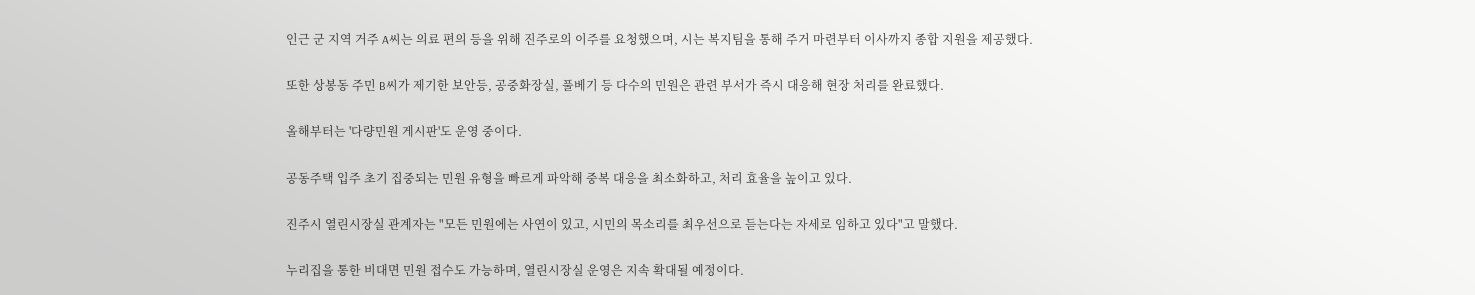인근 군 지역 거주 A씨는 의료 편의 등을 위해 진주로의 이주를 요청했으며, 시는 복지팀을 통해 주거 마련부터 이사까지 종합 지원을 제공했다.

또한 상봉동 주민 B씨가 제기한 보안등, 공중화장실, 풀베기 등 다수의 민원은 관련 부서가 즉시 대응해 현장 처리를 완료했다.

올해부터는 '다량민원 게시판'도 운영 중이다.

공동주택 입주 초기 집중되는 민원 유형을 빠르게 파악해 중복 대응을 최소화하고, 처리 효율을 높이고 있다.

진주시 열린시장실 관계자는 "모든 민원에는 사연이 있고, 시민의 목소리를 최우선으로 듣는다는 자세로 임하고 있다"고 말했다.

누리집을 통한 비대면 민원 접수도 가능하며, 열린시장실 운영은 지속 확대될 예정이다.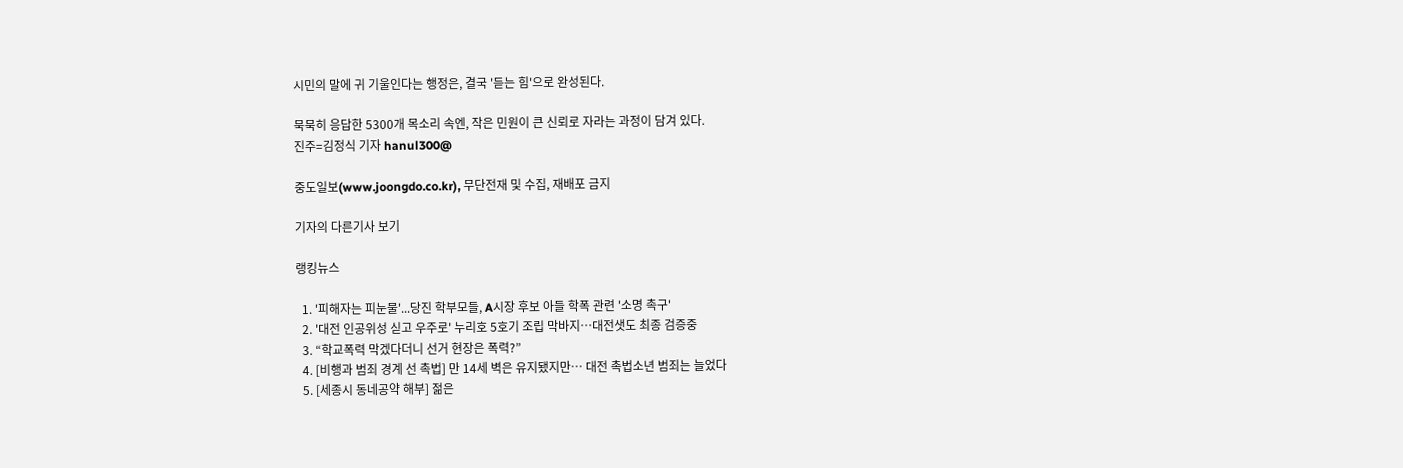시민의 말에 귀 기울인다는 행정은, 결국 '듣는 힘'으로 완성된다.

묵묵히 응답한 5300개 목소리 속엔, 작은 민원이 큰 신뢰로 자라는 과정이 담겨 있다.
진주=김정식 기자 hanul300@

중도일보(www.joongdo.co.kr), 무단전재 및 수집, 재배포 금지

기자의 다른기사 보기

랭킹뉴스

  1. '피해자는 피눈물'...당진 학부모들, A시장 후보 아들 학폭 관련 '소명 촉구'
  2. '대전 인공위성 싣고 우주로' 누리호 5호기 조립 막바지…대전샛도 최종 검증중
  3. “학교폭력 막겠다더니 선거 현장은 폭력?”
  4. [비행과 범죄 경계 선 촉법] 만 14세 벽은 유지됐지만… 대전 촉법소년 범죄는 늘었다
  5. [세종시 동네공약 해부] 젊은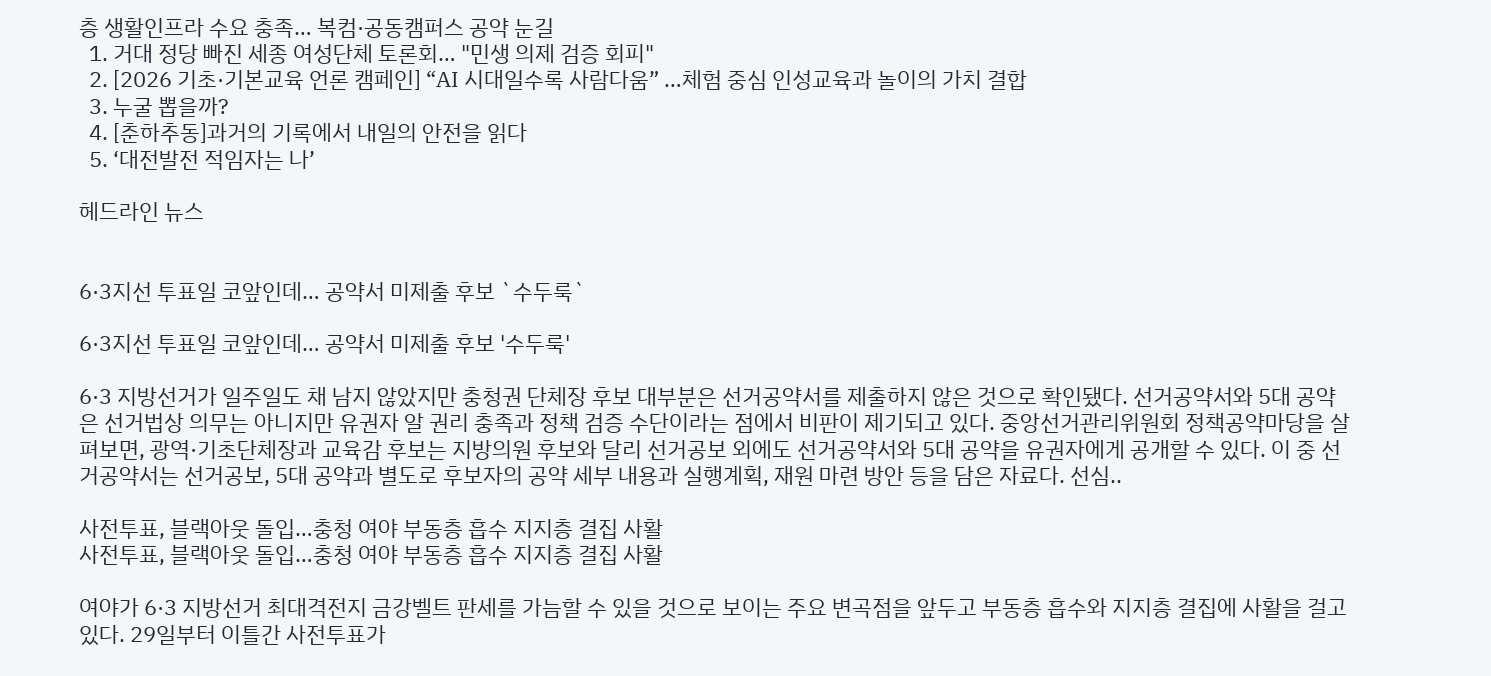층 생활인프라 수요 충족… 복컴·공동캠퍼스 공약 눈길
  1. 거대 정당 빠진 세종 여성단체 토론회… "민생 의제 검증 회피"
  2. [2026 기초·기본교육 언론 캠페인] “AI 시대일수록 사람다움” …체험 중심 인성교육과 놀이의 가치 결합
  3. 누굴 뽑을까?
  4. [춘하추동]과거의 기록에서 내일의 안전을 읽다
  5. ‘대전발전 적임자는 나’

헤드라인 뉴스


6·3지선 투표일 코앞인데… 공약서 미제출 후보 `수두룩`

6·3지선 투표일 코앞인데… 공약서 미제출 후보 '수두룩'

6·3 지방선거가 일주일도 채 남지 않았지만 충청권 단체장 후보 대부분은 선거공약서를 제출하지 않은 것으로 확인됐다. 선거공약서와 5대 공약은 선거법상 의무는 아니지만 유권자 알 권리 충족과 정책 검증 수단이라는 점에서 비판이 제기되고 있다. 중앙선거관리위원회 정책공약마당을 살펴보면, 광역·기초단체장과 교육감 후보는 지방의원 후보와 달리 선거공보 외에도 선거공약서와 5대 공약을 유권자에게 공개할 수 있다. 이 중 선거공약서는 선거공보, 5대 공약과 별도로 후보자의 공약 세부 내용과 실행계획, 재원 마련 방안 등을 담은 자료다. 선심..

사전투표, 블랙아웃 돌입…충청 여야 부동층 흡수 지지층 결집 사활
사전투표, 블랙아웃 돌입…충청 여야 부동층 흡수 지지층 결집 사활

여야가 6·3 지방선거 최대격전지 금강벨트 판세를 가늠할 수 있을 것으로 보이는 주요 변곡점을 앞두고 부동층 흡수와 지지층 결집에 사활을 걸고 있다. 29일부터 이틀간 사전투표가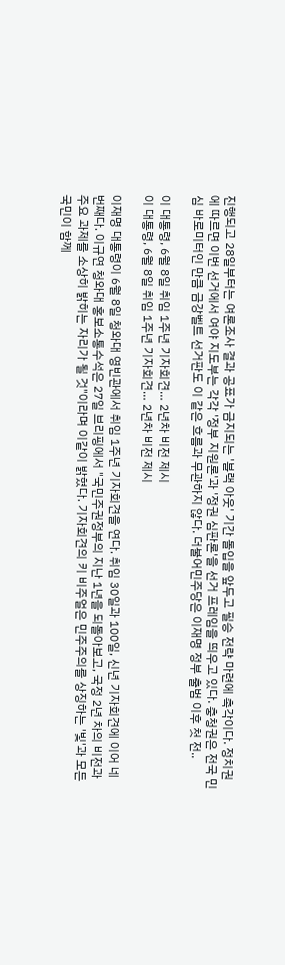진행되고 28일부터는 여론조사 결과 공표가 금지되는 '블랙 아웃' 기간 돌입을 앞두고 필승 전략 마련에 촉각이다. 정치권에 따르면 이번 선거에서 여야 지도부는 각각 '정부 지원론'과 '정권 심판론'을 선거 프레임을 띄우고 있다. 충청권은 전국 민심 바로미터인 만큼 금강벨트 선거판도 이 같은 흐름과 무관하지 않다. 더불어민주당은 이재명 정부 출범 이후 첫 전..

이 대통령, 6월 8일 취임 1주년 기자회견… 2년차 비전 제시
이 대통령, 6월 8일 취임 1주년 기자회견… 2년차 비전 제시

이재명 대통령이 6월 8일 청와대 영빈관에서 취임 1주년 기자회견을 연다. 취임 30일과 100일, 신년 기자회견에 이어 네 번째다. 이규연 청와대 홍보소통수석은 27일 브리핑에서 "국민주권정부의 지난 1년을 되돌아보고, 국정 2년 차의 비전과 주요 과제를 소상히 밝히는 자리가 될 것"이라며 이같이 밝혔다. 기자회견의 키 비주얼은 민주주의를 상징하는 '빛'과 모든 국민이 함께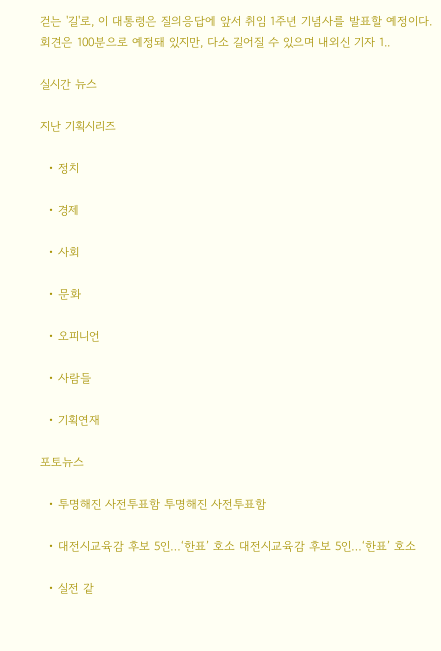걷는 '길'로, 이 대통령은 질의응답에 앞서 취임 1주년 기념사를 발표할 예정이다. 회견은 100분으로 예정돼 있지만, 다소 길어질 수 있으며 내외신 기자 1..

실시간 뉴스

지난 기획시리즈

  • 정치

  • 경제

  • 사회

  • 문화

  • 오피니언

  • 사람들

  • 기획연재

포토뉴스

  • 투명해진 사전투표함 투명해진 사전투표함

  • 대전시교육감 후보 5인…‘한표’ 호소 대전시교육감 후보 5인…‘한표’ 호소

  • 실전 같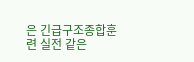은 긴급구조종합훈련 실전 같은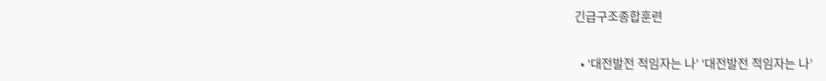긴급구조종합훈련

  • ‘대전발전 적임자는 나’ ‘대전발전 적임자는 나’